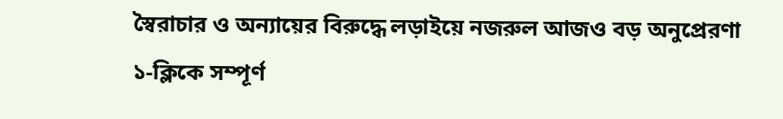স্বৈরাচার ও অন্যায়ের বিরুদ্ধে লড়াইয়ে নজরুল আজও বড় অনুপ্রেরণা
১-ক্লিকে সম্পূর্ণ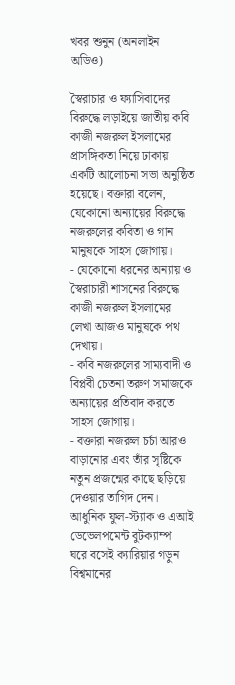খবর শুনুন (অনলাইন অডিও)

স্বৈরাচার ও ফ্যাসিবাদের বিরুদ্ধে লড়াইয়ে জাতীয় কবি কাজী নজরুল ইসলামের প্রাসঙ্গিকতা নিয়ে ঢাকায় একটি আলোচনা সভা অনুষ্ঠিত হয়েছে। বক্তারা বলেন, যেকোনো অন্যায়ের বিরুদ্ধে নজরুলের কবিতা ও গান মানুষকে সাহস জোগায়।
- যেকোনো ধরনের অন্যায় ও স্বৈরাচারী শাসনের বিরুদ্ধে কাজী নজরুল ইসলামের লেখা আজও মানুষকে পথ দেখায়।
- কবি নজরুলের সাম্যবাদী ও বিপ্লবী চেতনা তরুণ সমাজকে অন্যায়ের প্রতিবাদ করতে সাহস জোগায়।
- বক্তারা নজরুল চর্চা আরও বাড়ানোর এবং তাঁর সৃষ্টিকে নতুন প্রজন্মের কাছে ছড়িয়ে দেওয়ার তাগিদ দেন।
আধুনিক ফুল-স্ট্যাক ও এআই ডেভেলপমেন্ট বুটক্যাম্প
ঘরে বসেই ক্যারিয়ার গড়ুন বিশ্বমানের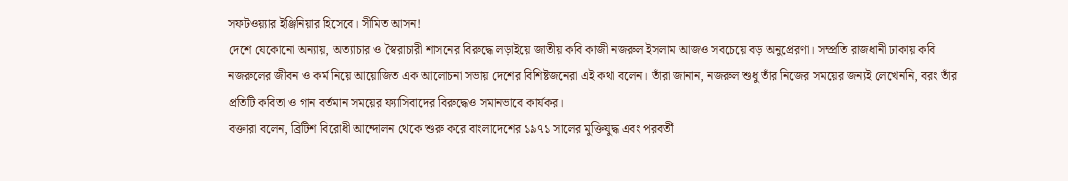সফটওয়্যার ইঞ্জিনিয়ার হিসেবে। সীমিত আসন!
দেশে যেকোনো অন্যায়, অত্যাচার ও স্বৈরাচারী শাসনের বিরুদ্ধে লড়াইয়ে জাতীয় কবি কাজী নজরুল ইসলাম আজও সবচেয়ে বড় অনুপ্রেরণা। সম্প্রতি রাজধানী ঢাকায় কবি নজরুলের জীবন ও কর্ম নিয়ে আয়োজিত এক আলোচনা সভায় দেশের বিশিষ্টজনেরা এই কথা বলেন। তাঁরা জানান, নজরুল শুধু তাঁর নিজের সময়ের জন্যই লেখেননি, বরং তাঁর প্রতিটি কবিতা ও গান বর্তমান সময়ের ফ্যাসিবাদের বিরুদ্ধেও সমানভাবে কার্যকর।
বক্তারা বলেন, ব্রিটিশ বিরোধী আন্দোলন থেকে শুরু করে বাংলাদেশের ১৯৭১ সালের মুক্তিযুদ্ধ এবং পরবর্তী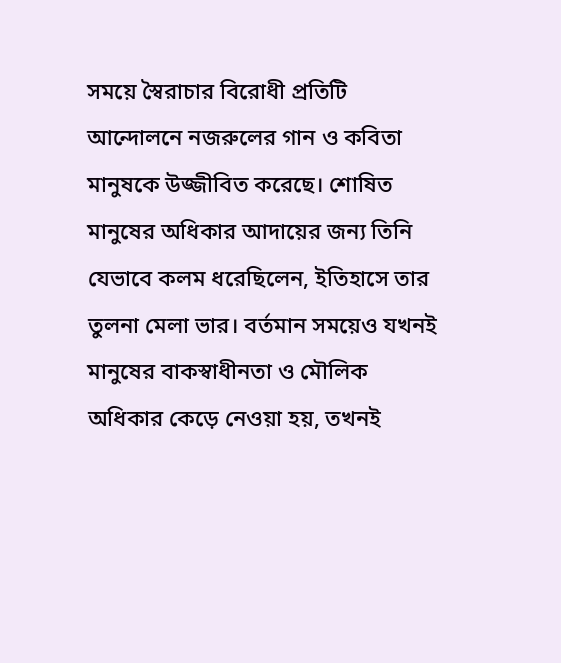সময়ে স্বৈরাচার বিরোধী প্রতিটি আন্দোলনে নজরুলের গান ও কবিতা মানুষকে উজ্জীবিত করেছে। শোষিত মানুষের অধিকার আদায়ের জন্য তিনি যেভাবে কলম ধরেছিলেন, ইতিহাসে তার তুলনা মেলা ভার। বর্তমান সময়েও যখনই মানুষের বাকস্বাধীনতা ও মৌলিক অধিকার কেড়ে নেওয়া হয়, তখনই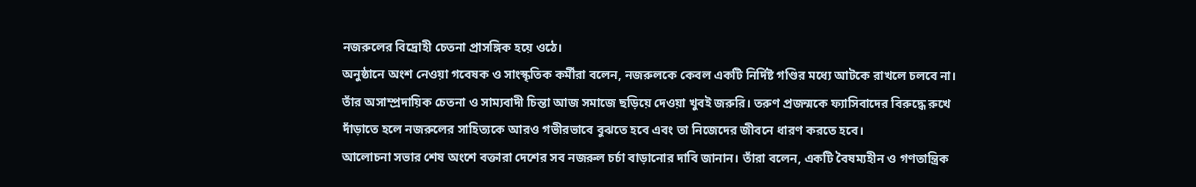নজরুলের বিদ্রোহী চেতনা প্রাসঙ্গিক হয়ে ওঠে।
অনুষ্ঠানে অংশ নেওয়া গবেষক ও সাংস্কৃতিক কর্মীরা বলেন, নজরুলকে কেবল একটি নির্দিষ্ট গণ্ডির মধ্যে আটকে রাখলে চলবে না। তাঁর অসাম্প্রদায়িক চেতনা ও সাম্যবাদী চিন্তা আজ সমাজে ছড়িয়ে দেওয়া খুবই জরুরি। তরুণ প্রজন্মকে ফ্যাসিবাদের বিরুদ্ধে রুখে দাঁড়াতে হলে নজরুলের সাহিত্যকে আরও গভীরভাবে বুঝতে হবে এবং তা নিজেদের জীবনে ধারণ করতে হবে।
আলোচনা সভার শেষ অংশে বক্তারা দেশের সব নজরুল চর্চা বাড়ানোর দাবি জানান। তাঁরা বলেন, একটি বৈষম্যহীন ও গণতান্ত্রিক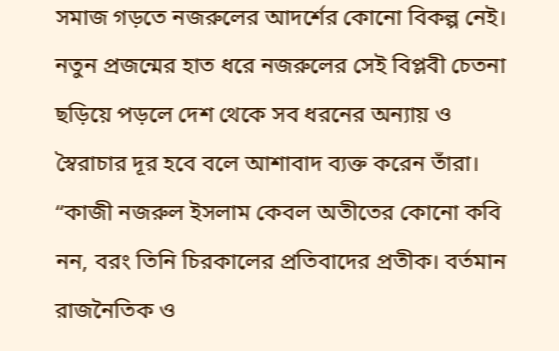সমাজ গড়তে নজরুলের আদর্শের কোনো বিকল্প নেই। নতুন প্রজন্মের হাত ধরে নজরুলের সেই বিপ্লবী চেতনা ছড়িয়ে পড়লে দেশ থেকে সব ধরনের অন্যায় ও স্বৈরাচার দূর হবে বলে আশাবাদ ব্যক্ত করেন তাঁরা।
“কাজী নজরুল ইসলাম কেবল অতীতের কোনো কবি নন, বরং তিনি চিরকালের প্রতিবাদের প্রতীক। বর্তমান রাজনৈতিক ও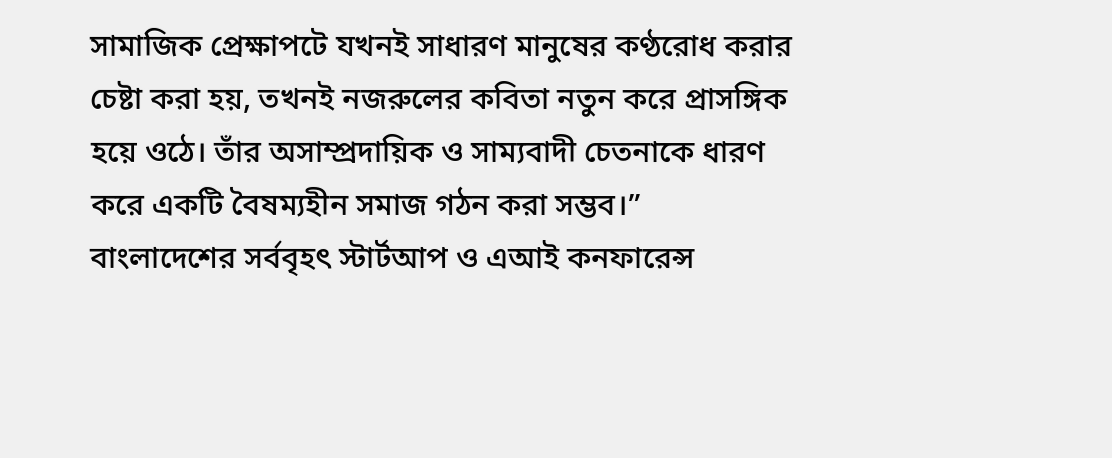সামাজিক প্রেক্ষাপটে যখনই সাধারণ মানুষের কণ্ঠরোধ করার চেষ্টা করা হয়, তখনই নজরুলের কবিতা নতুন করে প্রাসঙ্গিক হয়ে ওঠে। তাঁর অসাম্প্রদায়িক ও সাম্যবাদী চেতনাকে ধারণ করে একটি বৈষম্যহীন সমাজ গঠন করা সম্ভব।”
বাংলাদেশের সর্ববৃহৎ স্টার্টআপ ও এআই কনফারেন্স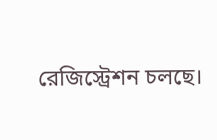রেজিস্ট্রেশন চলছে।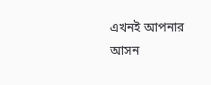এখনই আপনার আসন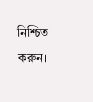নিশ্চিত করুন।